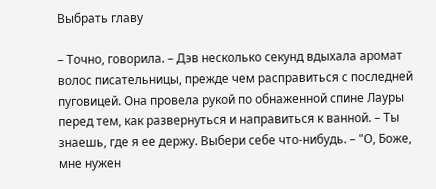Выбрать главу

– Точно, говорила. – Дэв несколько секунд вдыхала аромат волос писательницы, прежде чем расправиться с последней пуговицей. Она провела рукой по обнаженной спине Лауры перед тем, как развернуться и направиться к ванной. – Ты знаешь, где я ее держу. Выбери себе что-нибудь. – "О, Боже, мне нужен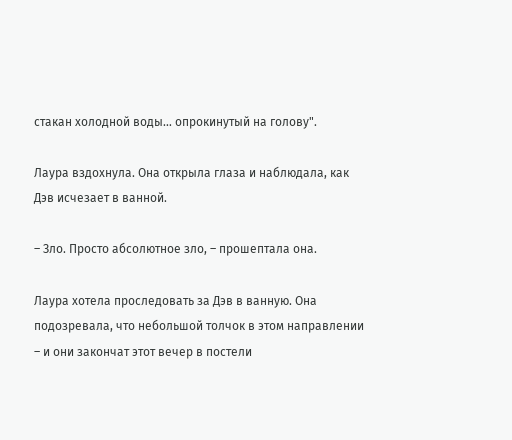стакан холодной воды… опрокинутый на голову".

Лаура вздохнула. Она открыла глаза и наблюдала, как Дэв исчезает в ванной.

– Зло. Просто абсолютное зло, – прошептала она.

Лаура хотела проследовать за Дэв в ванную. Она подозревала, что небольшой толчок в этом направлении – и они закончат этот вечер в постели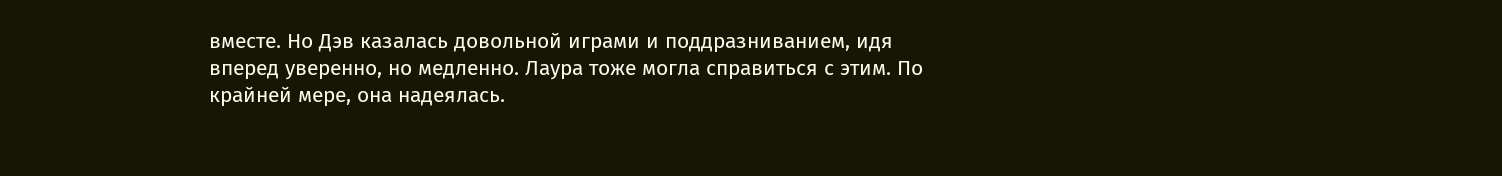вместе. Но Дэв казалась довольной играми и поддразниванием, идя вперед уверенно, но медленно. Лаура тоже могла справиться с этим. По крайней мере, она надеялась.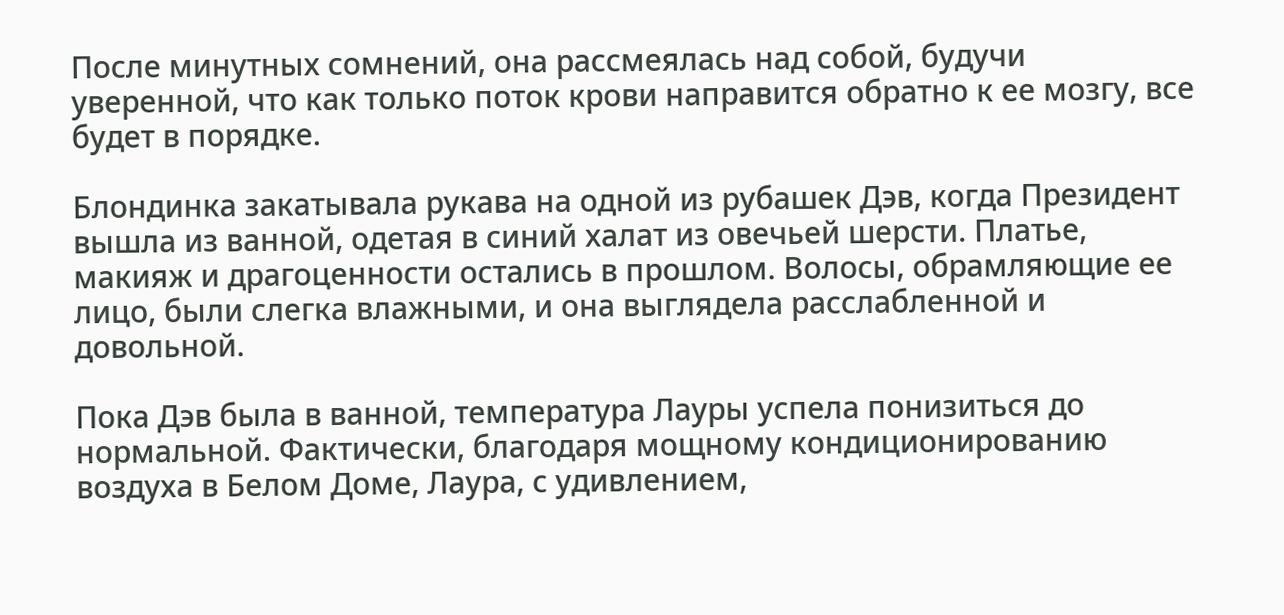После минутных сомнений, она рассмеялась над собой, будучи уверенной, что как только поток крови направится обратно к ее мозгу, все будет в порядке.

Блондинка закатывала рукава на одной из рубашек Дэв, когда Президент вышла из ванной, одетая в синий халат из овечьей шерсти. Платье, макияж и драгоценности остались в прошлом. Волосы, обрамляющие ее лицо, были слегка влажными, и она выглядела расслабленной и довольной.

Пока Дэв была в ванной, температура Лауры успела понизиться до нормальной. Фактически, благодаря мощному кондиционированию воздуха в Белом Доме, Лаура, с удивлением,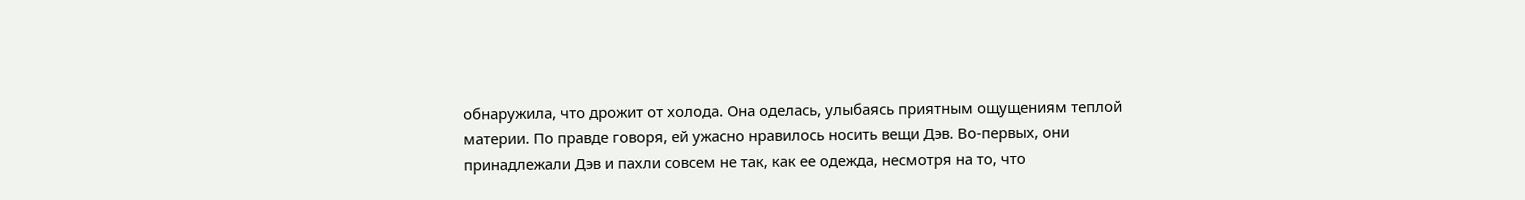обнаружила, что дрожит от холода. Она оделась, улыбаясь приятным ощущениям теплой материи. По правде говоря, ей ужасно нравилось носить вещи Дэв. Во-первых, они принадлежали Дэв и пахли совсем не так, как ее одежда, несмотря на то, что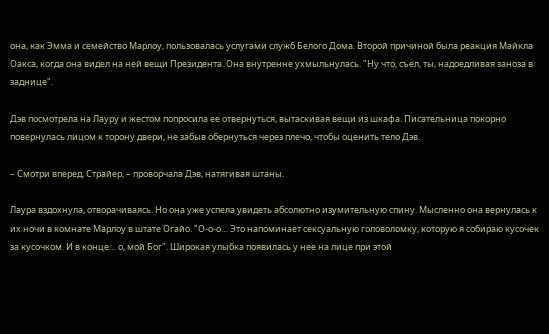она, как Эмма и семейство Марлоу, пользовалась услугами служб Белого Дома. Второй причиной была реакция Майкла Оакса, когда она видел на ней вещи Президента. Она внутренне ухмыльнулась. "Ну что, съел, ты, надоедливая заноза в заднице".

Дэв посмотрела на Лауру и жестом попросила ее отвернуться, вытаскивая вещи из шкафа. Писательница покорно повернулась лицом к торону двери, не забыв обернуться через плечо, чтобы оценить тело Дэв.

– Смотри вперед, Страйер, – проворчала Дэв, натягивая штаны.

Лаура вздохнула, отворачиваясь. Но она уже успела увидеть абсолютно изумительную спину. Мысленно она вернулась к их ночи в комнате Марлоу в штате Огайо. "О-о-о… Это напоминает сексуальную головоломку, которую я собираю кусочек за кусочком. И в конце… о, мой Бог". Широкая улыбка появилась у нее на лице при этой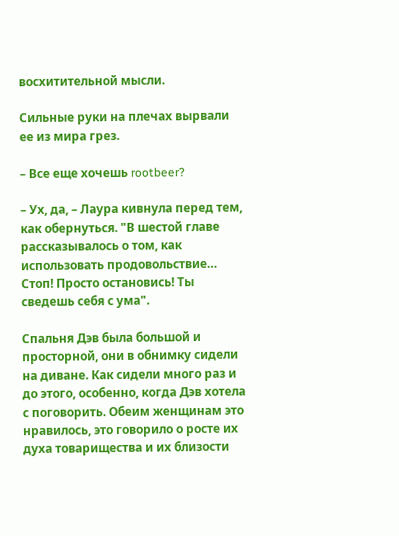восхитительной мысли.

Сильные руки на плечах вырвали ее из мира грез.

– Все еще хочешь rootbeer?

– Ух, да, – Лаура кивнула перед тем, как обернуться. "В шестой главе рассказывалось о том, как использовать продовольствие… Стоп! Просто остановись! Ты сведешь себя с ума".

Спальня Дэв была большой и просторной, они в обнимку сидели на диване. Как сидели много раз и до этого, особенно, когда Дэв хотела с поговорить. Обеим женщинам это нравилось, это говорило о росте их духа товарищества и их близости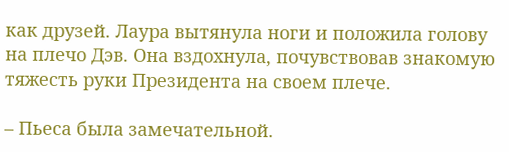как друзей. Лаура вытянула ноги и положила голову на плечо Дэв. Она вздохнула, почувствовав знакомую тяжесть руки Президента на своем плече.

– Пьеса была замечательной.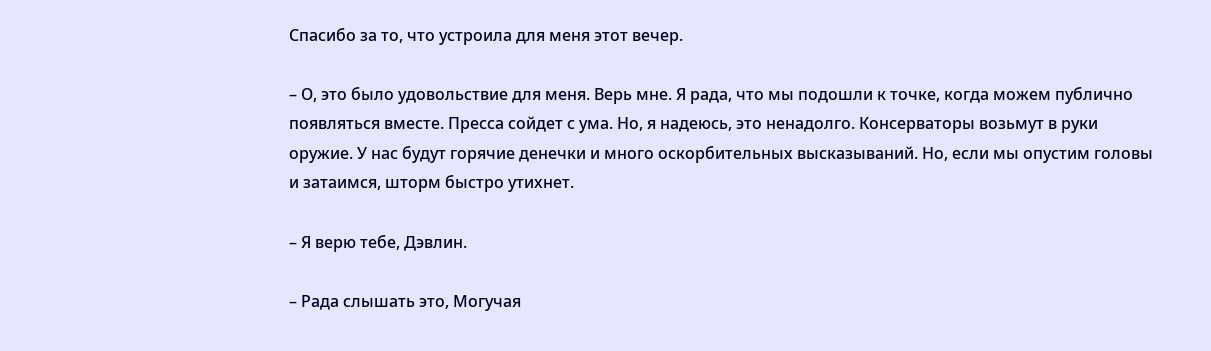Спасибо за то, что устроила для меня этот вечер.

– О, это было удовольствие для меня. Верь мне. Я рада, что мы подошли к точке, когда можем публично появляться вместе. Пресса сойдет с ума. Но, я надеюсь, это ненадолго. Консерваторы возьмут в руки оружие. У нас будут горячие денечки и много оскорбительных высказываний. Но, если мы опустим головы и затаимся, шторм быстро утихнет.

– Я верю тебе, Дэвлин.

– Рада слышать это, Могучая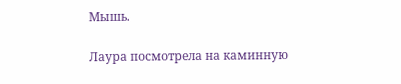Мышь.

Лаура посмотрела на каминную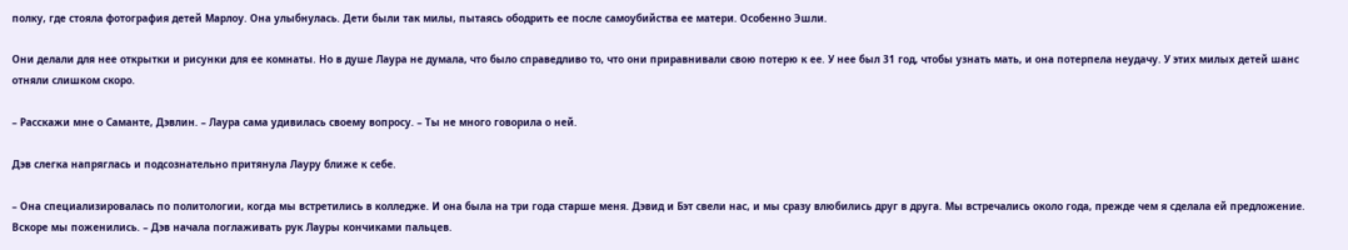полку, где стояла фотография детей Марлоу. Она улыбнулась. Дети были так милы, пытаясь ободрить ее после самоубийства ее матери. Особенно Эшли.

Они делали для нее открытки и рисунки для ее комнаты. Но в душе Лаура не думала, что было справедливо то, что они приравнивали свою потерю к ее. У нее был 31 год, чтобы узнать мать, и она потерпела неудачу. У этих милых детей шанс отняли слишком скоро.

– Расскажи мне о Саманте, Дэвлин. – Лаура сама удивилась своему вопросу. – Ты не много говорила о ней.

Дэв слегка напряглась и подсознательно притянула Лауру ближе к себе.

– Она специализировалась по политологии, когда мы встретились в колледже. И она была на три года старше меня. Дэвид и Бэт свели нас, и мы сразу влюбились друг в друга. Мы встречались около года, прежде чем я сделала ей предложение. Вскоре мы поженились. – Дэв начала поглаживать рук Лауры кончиками пальцев.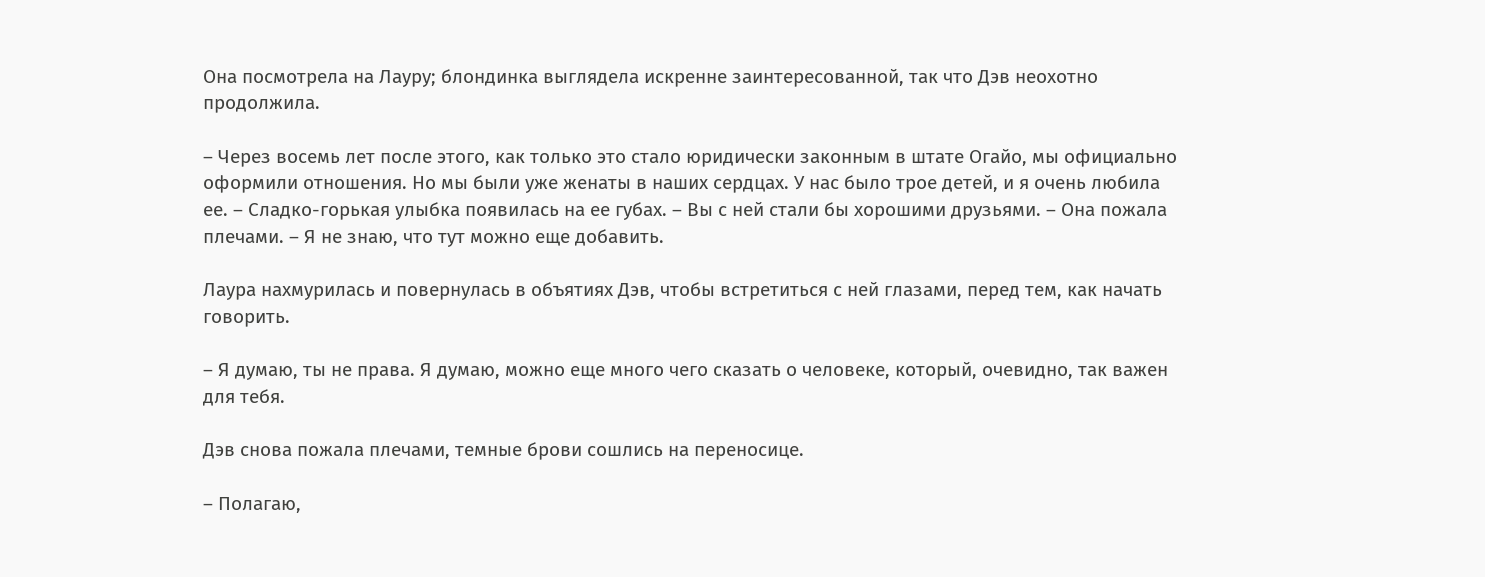Она посмотрела на Лауру; блондинка выглядела искренне заинтересованной, так что Дэв неохотно продолжила.

– Через восемь лет после этого, как только это стало юридически законным в штате Огайо, мы официально оформили отношения. Но мы были уже женаты в наших сердцах. У нас было трое детей, и я очень любила ее. – Сладко-горькая улыбка появилась на ее губах. – Вы с ней стали бы хорошими друзьями. – Она пожала плечами. – Я не знаю, что тут можно еще добавить.

Лаура нахмурилась и повернулась в объятиях Дэв, чтобы встретиться с ней глазами, перед тем, как начать говорить.

– Я думаю, ты не права. Я думаю, можно еще много чего сказать о человеке, который, очевидно, так важен для тебя.

Дэв снова пожала плечами, темные брови сошлись на переносице.

– Полагаю,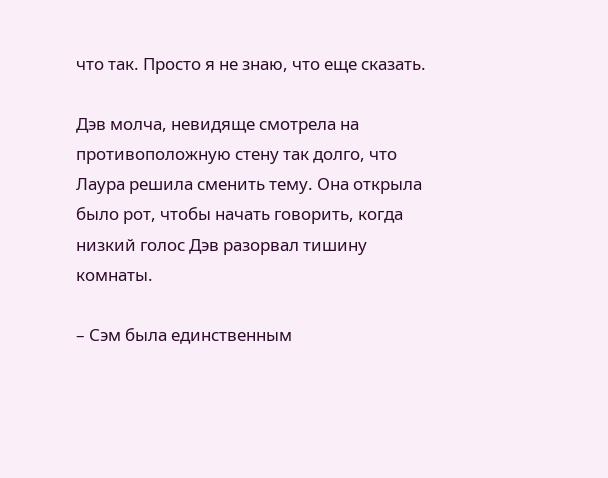что так. Просто я не знаю, что еще сказать.

Дэв молча, невидяще смотрела на противоположную стену так долго, что Лаура решила сменить тему. Она открыла было рот, чтобы начать говорить, когда низкий голос Дэв разорвал тишину комнаты.

– Сэм была единственным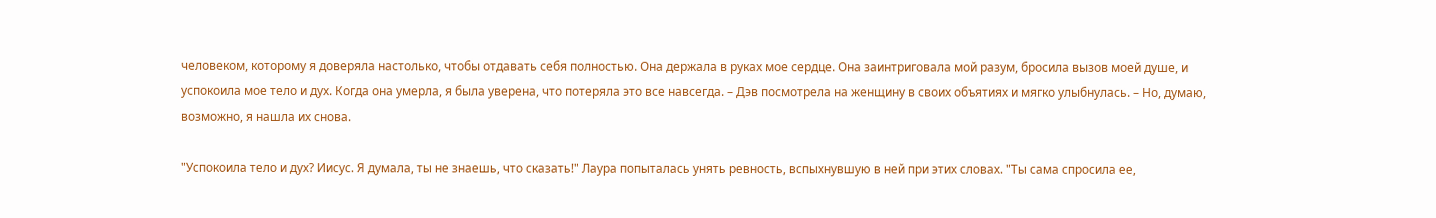человеком, которому я доверяла настолько, чтобы отдавать себя полностью. Она держала в руках мое сердце. Она заинтриговала мой разум, бросила вызов моей душе, и успокоила мое тело и дух. Когда она умерла, я была уверена, что потеряла это все навсегда. – Дэв посмотрела на женщину в своих объятиях и мягко улыбнулась. – Но, думаю, возможно, я нашла их снова.

"Успокоила тело и дух? Иисус. Я думала, ты не знаешь, что сказать!" Лаура попыталась унять ревность, вспыхнувшую в ней при этих словах. "Ты сама спросила ее,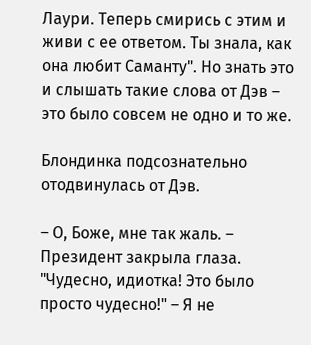Лаури. Теперь смирись с этим и живи с ее ответом. Ты знала, как она любит Саманту". Но знать это и слышать такие слова от Дэв – это было совсем не одно и то же.

Блондинка подсознательно отодвинулась от Дэв.

– О, Боже, мне так жаль. – Президент закрыла глаза. "Чудесно, идиотка! Это было просто чудесно!" – Я не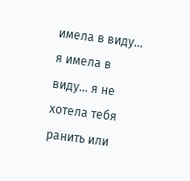имела в виду… я имела в виду… я не хотела тебя ранить или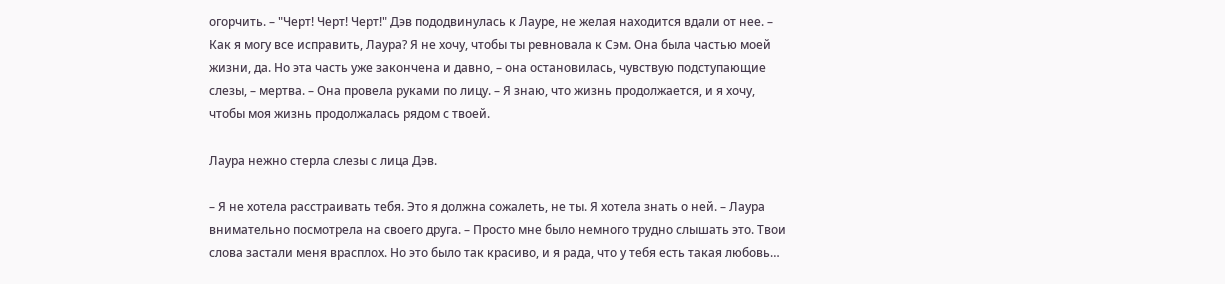огорчить. – "Черт! Черт! Черт!" Дэв пододвинулась к Лауре, не желая находится вдали от нее. – Как я могу все исправить, Лаура? Я не хочу, чтобы ты ревновала к Сэм. Она была частью моей жизни, да. Но эта часть уже закончена и давно, – она остановилась, чувствую подступающие слезы, – мертва. – Она провела руками по лицу. – Я знаю, что жизнь продолжается, и я хочу, чтобы моя жизнь продолжалась рядом с твоей.

Лаура нежно стерла слезы с лица Дэв.

– Я не хотела расстраивать тебя. Это я должна сожалеть, не ты. Я хотела знать о ней. – Лаура внимательно посмотрела на своего друга. – Просто мне было немного трудно слышать это. Твои слова застали меня врасплох. Но это было так красиво, и я рада, что у тебя есть такая любовь…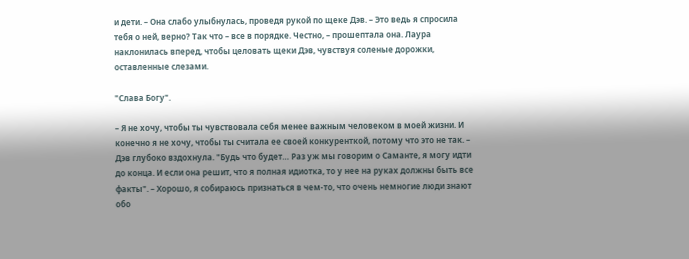и дети. – Она слабо улыбнулась, проведя рукой по щеке Дэв. – Это ведь я спросила тебя о ней, верно? Так что – все в порядке. Честно, – прошептала она. Лаура наклонилась вперед, чтобы целовать щеки Дэв, чувствуя соленые дорожки, оставленные слезами.

"Слава Богу".

– Я не хочу, чтобы ты чувствовала себя менее важным человеком в моей жизни. И конечно я не хочу, чтобы ты считала ее своей конкуренткой, потому что это не так. – Дэв глубоко вздохнула. "Будь что будет… Раз уж мы говорим о Саманте, я могу идти до конца. И если она решит, что я полная идиотка, то у нее на руках должны быть все факты". – Хорошо, я собираюсь признаться в чем-то, что очень немногие люди знают обо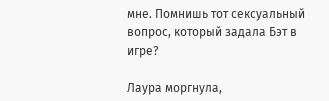мне. Помнишь тот сексуальный вопрос, который задала Бэт в игре?

Лаура моргнула,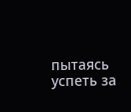пытаясь успеть за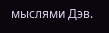мыслями Дэв.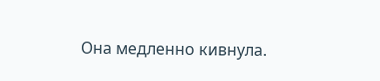Она медленно кивнула.